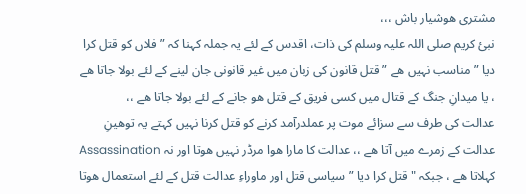مشتری ھوشیار باش ،،،
نبئ کریم صلی اللہ علیہ وسلم کی ذات، اقدس کے لئے یہ جملہ کہنا کہ ” فلاں کو قتل کرا دیا ” مناسب نہیں ھے ” قتل قانون کی زبان میں غیر قانونی جان لینے کے لئے بولا جاتا ھے ، یا میدانِ جنگ کے قتال میں کسی فریق کے قتل ھو جانے کے لئے بولا جاتا ھے ،،
عدالت کی طرف سے سزائے موت پر عملدرآمد کرنے کو قتل کرنا نہیں کہتے یہ توھینِ عدالت کے زمرے میں آتا ھے ،، عدالت کا مارا ھوا مرڈر نہیں ھوتا اور نہ Assassination کہلاتا ھے ، جبکہ "قتل کرا دیا ” سیاسی قتل اور ماوراءِ عدالت قتل کے لئے استعمال ھوتا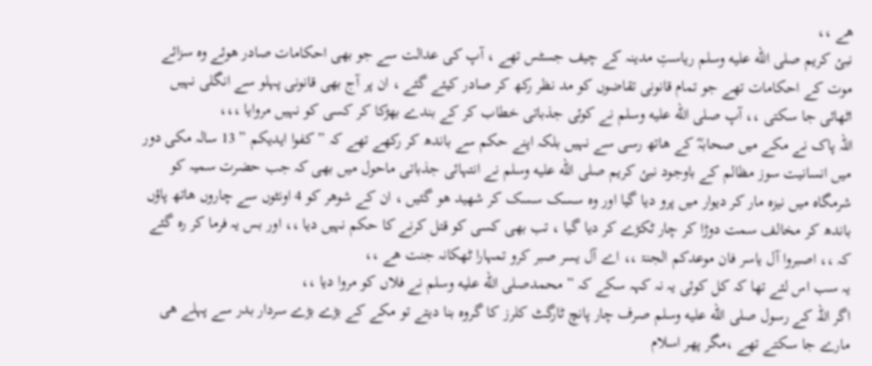ھے ،،
نبئ کریم صلى الله عليه وسلم ریاستِ مدینہ کے چیف جسٹس تھے ، آپ کی عدالت سے جو بھی احکامات صادر ھوئے وہ سزائے موت کے احکامات تھے جو تمام قانونی تقاضوں کو مد نظر رکھ کر صادر کیئے گئے ، ان پر آج بھی قانونی پہلو سے انگلی نہیں اٹھائی جا سکتی ،، آپ صلى الله عليه وسلم نے کوئی جذباتی خطاب کر کے بندے بھڑکا کر کسی کو نہیں مروایا ،،،
اللہ پاک نے مکے میں صحابہؓ کے ھاتھ رسی سے نہیں بلکہ اپنے حکم سے باندھ کر رکھے تھے کہ ” کفوا ایدیکم ” 13 سالہ مکی دور میں انسانیت سوز مظالم کے باوجود نبئ کریم صلى الله عليه وسلم نے انتہائی جذباتی ماحول میں بھی کہ جب حضرت سمیہ کو شرمگاہ میں نیزہ مار کر دیوار میں پرو دیا گیا اور وہ سسک سسک کر شھید ھو گئیں ، ان کے شوھر کو 4 اونٹوں سے چاروں ھاتھ پاؤں باندھ کر مخالف سمت دوڑا کر چار ٹکڑے کر دیا گیا ، تب بھی کسی کو قتل کرنے کا حکم نہیں دیا ،، اور بس یہ فرما کر رہ گئے کہ ،، اصبروا آل یاسر فان موعدکم الجنۃ ،، اے آل یسر صبر کرو تمہارا ٹھکانہ جنت ھے ،،
یہ سب اس لئے تھا کہ کل کوئی یہ نہ کہہ سکے کہ ” محمدصلى الله عليه وسلم نے فلاں کو مروا دیا ،،
اگر اللہ کے رسول صلى الله عليه وسلم صرف چار پانچ ٹارگٹ کلرز کا گروہ بنا دیتے تو مکے کے بڑے بڑے سردار بدر سے پہلے ھی مارے جا سکتے تھے ،مگر پھر اسلام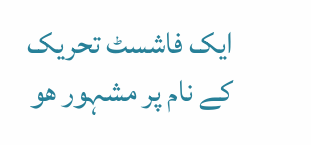ایک فاشسٹ تحریک کے نام پر مشہور ھو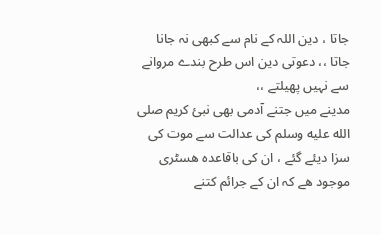جاتا ، دین اللہ کے نام سے کبھی نہ جانا جاتا ،، دعوتی دین اس طرح بندے مروانے سے نہیں پھیلتے ،،
مدینے میں جتنے آدمی بھی نبئ کریم صلى الله عليه وسلم کی عدالت سے موت کی سزا دیئے گئے ، ان کی باقاعدہ ھسٹری موجود ھے کہ ان کے جرائم کتنے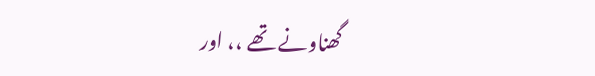گھناونے تھے ،، اور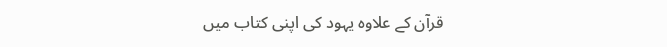قرآن کے علاوہ یہود کی اپنی کتاب میں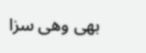بھی وھی سزا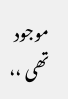موجود تھی ،،